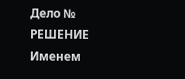Дело №
РЕШЕНИЕ
Именем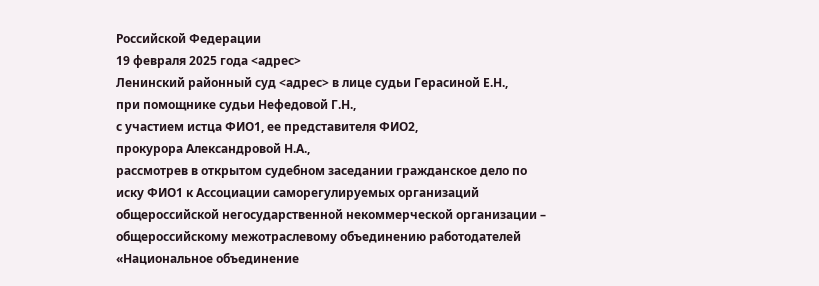Российской Федерации
19 февраля 2025 года <адрес>
Ленинский районный суд <адрес> в лице судьи Герасиной Е.Н.,
при помощнике судьи Нефедовой Г.Н.,
с участием истца ФИО1, ее представителя ФИО2,
прокурора Александровой Н.А.,
рассмотрев в открытом судебном заседании гражданское дело по иску ФИО1 к Ассоциации саморегулируемых организаций общероссийской негосударственной некоммерческой организации – общероссийскому межотраслевому объединению работодателей «Национальное объединение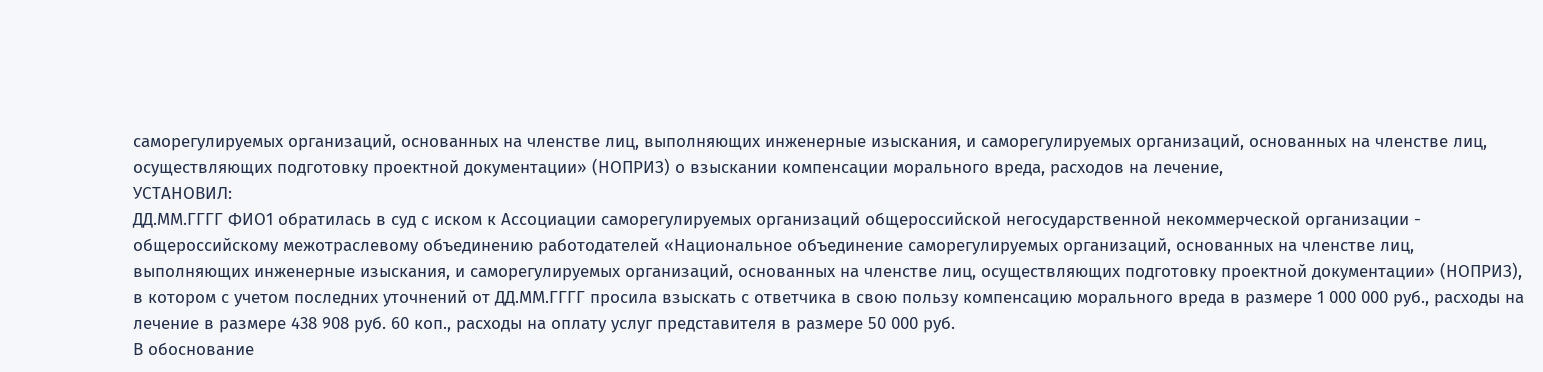саморегулируемых организаций, основанных на членстве лиц, выполняющих инженерные изыскания, и саморегулируемых организаций, основанных на членстве лиц, осуществляющих подготовку проектной документации» (НОПРИЗ) о взыскании компенсации морального вреда, расходов на лечение,
УСТАНОВИЛ:
ДД.ММ.ГГГГ ФИО1 обратилась в суд с иском к Ассоциации саморегулируемых организаций общероссийской негосударственной некоммерческой организации - общероссийскому межотраслевому объединению работодателей «Национальное объединение саморегулируемых организаций, основанных на членстве лиц, выполняющих инженерные изыскания, и саморегулируемых организаций, основанных на членстве лиц, осуществляющих подготовку проектной документации» (НОПРИЗ), в котором с учетом последних уточнений от ДД.ММ.ГГГГ просила взыскать с ответчика в свою пользу компенсацию морального вреда в размере 1 000 000 руб., расходы на лечение в размере 438 908 руб. 60 коп., расходы на оплату услуг представителя в размере 50 000 руб.
В обоснование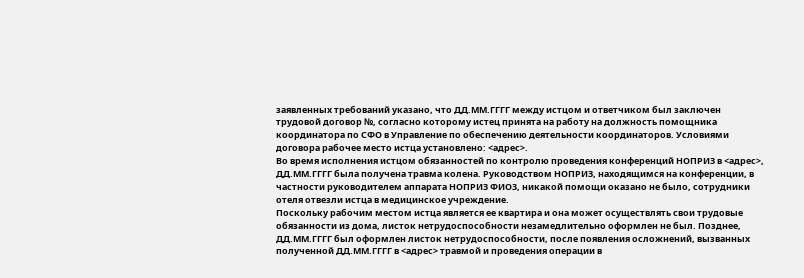заявленных требований указано, что ДД.ММ.ГГГГ между истцом и ответчиком был заключен трудовой договор №, согласно которому истец принята на работу на должность помощника координатора по СФО в Управление по обеспечению деятельности координаторов. Условиями договора рабочее место истца установлено: <адрес>.
Во время исполнения истцом обязанностей по контролю проведения конференций НОПРИЗ в <адрес>, ДД.ММ.ГГГГ была получена травма колена. Руководством НОПРИЗ, находящимся на конференции, в частности руководителем аппарата НОПРИЗ ФИО3, никакой помощи оказано не было, сотрудники отеля отвезли истца в медицинское учреждение.
Поскольку рабочим местом истца является ее квартира и она может осуществлять свои трудовые обязанности из дома, листок нетрудоспособности незамедлительно оформлен не был. Позднее, ДД.ММ.ГГГГ был оформлен листок нетрудоспособности, после появления осложнений, вызванных полученной ДД.ММ.ГГГГ в <адрес> травмой и проведения операции в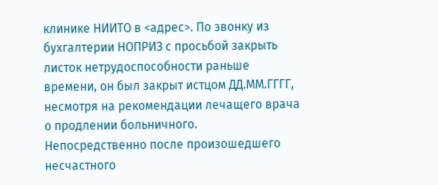клинике НИИТО в <адрес>. По звонку из бухгалтерии НОПРИЗ с просьбой закрыть листок нетрудоспособности раньше времени, он был закрыт истцом ДД.ММ.ГГГГ, несмотря на рекомендации лечащего врача о продлении больничного.
Непосредственно после произошедшего несчастного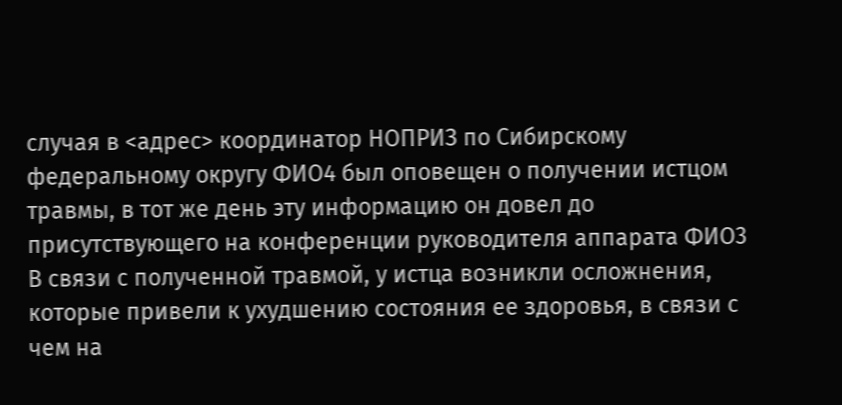случая в <адрес> координатор НОПРИЗ по Сибирскому федеральному округу ФИО4 был оповещен о получении истцом травмы, в тот же день эту информацию он довел до присутствующего на конференции руководителя аппарата ФИО3
В связи с полученной травмой, у истца возникли осложнения, которые привели к ухудшению состояния ее здоровья, в связи с чем на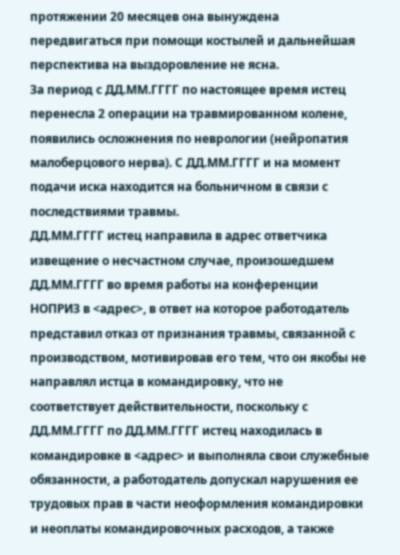протяжении 20 месяцев она вынуждена передвигаться при помощи костылей и дальнейшая перспектива на выздоровление не ясна.
За период с ДД.ММ.ГГГГ по настоящее время истец перенесла 2 операции на травмированном колене, появились осложнения по неврологии (нейропатия малоберцового нерва). С ДД.ММ.ГГГГ и на момент подачи иска находится на больничном в связи с последствиями травмы.
ДД.ММ.ГГГГ истец направила в адрес ответчика извещение о несчастном случае, произошедшем ДД.ММ.ГГГГ во время работы на конференции НОПРИЗ в <адрес>, в ответ на которое работодатель представил отказ от признания травмы, связанной с производством, мотивировав его тем, что он якобы не направлял истца в командировку, что не соответствует действительности, поскольку с ДД.ММ.ГГГГ по ДД.ММ.ГГГГ истец находилась в командировке в <адрес> и выполняла свои служебные обязанности, а работодатель допускал нарушения ее трудовых прав в части неоформления командировки и неоплаты командировочных расходов, а также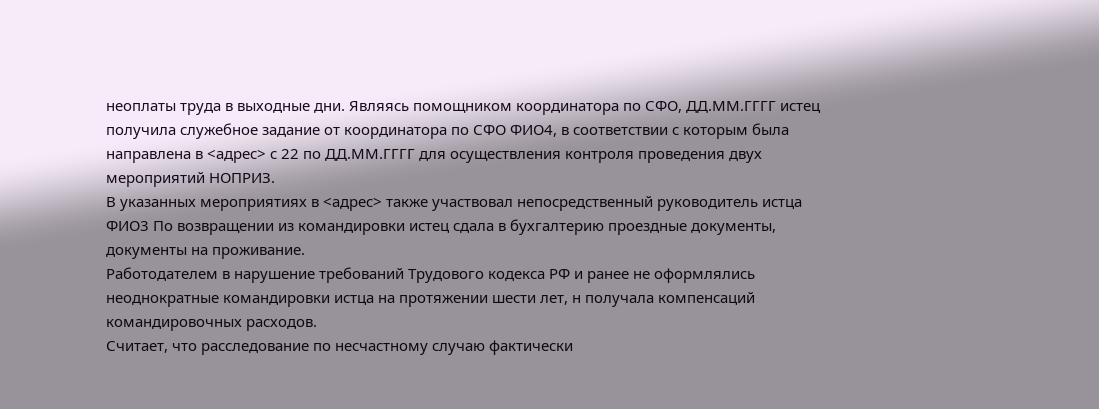неоплаты труда в выходные дни. Являясь помощником координатора по СФО, ДД.ММ.ГГГГ истец получила служебное задание от координатора по СФО ФИО4, в соответствии с которым была направлена в <адрес> с 22 по ДД.ММ.ГГГГ для осуществления контроля проведения двух мероприятий НОПРИЗ.
В указанных мероприятиях в <адрес> также участвовал непосредственный руководитель истца ФИО3 По возвращении из командировки истец сдала в бухгалтерию проездные документы, документы на проживание.
Работодателем в нарушение требований Трудового кодекса РФ и ранее не оформлялись неоднократные командировки истца на протяжении шести лет, н получала компенсаций командировочных расходов.
Считает, что расследование по несчастному случаю фактически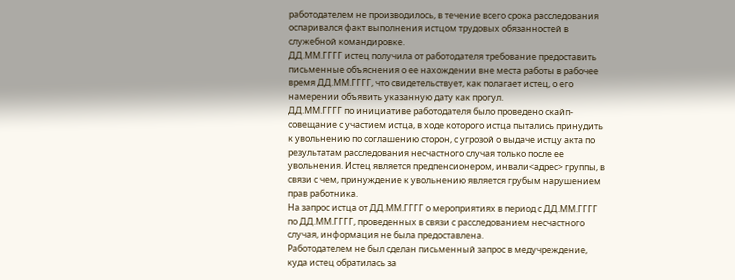работодателем не производилось, в течение всего срока расследования оспаривался факт выполнения истцом трудовых обязанностей в служебной командировке.
ДД.ММ.ГГГГ истец получила от работодателя требование предоставить письменные объяснения о ее нахождении вне места работы в рабочее время ДД.ММ.ГГГГ, что свидетельствует, как полагает истец, о его намерении объявить указанную дату как прогул.
ДД.ММ.ГГГГ по инициативе работодателя было проведено скайп-совещание с участием истца, в ходе которого истца пытались принудить к увольнению по соглашению сторон, с угрозой о выдаче истцу акта по результатам расследования несчастного случая только после ее увольнения. Истец является предпенсионером, инвали<адрес> группы, в связи с чем, принуждение к увольнению является грубым нарушением прав работника.
На запрос истца от ДД.ММ.ГГГГ о мероприятиях в период с ДД.ММ.ГГГГ по ДД.ММ.ГГГГ, проведенных в связи с расследованием несчастного случая, информация не была предоставлена.
Работодателем не был сделан письменный запрос в медучреждение, куда истец обратилась за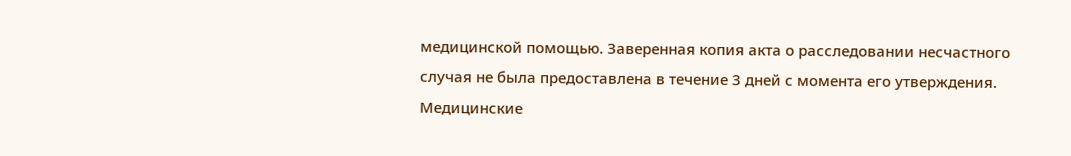медицинской помощью. Заверенная копия акта о расследовании несчастного случая не была предоставлена в течение 3 дней с момента его утверждения.
Медицинские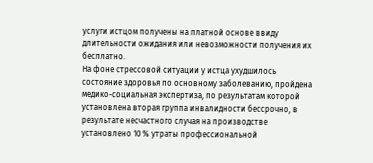услуги истцом получены на платной основе ввиду длительности ожидания или невозможности получения их бесплатно.
На фоне стрессовой ситуации у истца ухудшилось состояние здоровья по основному заболеванию, пройдена медико-социальная экспертиза, по результатам которой установлена вторая группа инвалидности бессрочно, в результате несчастного случая на производстве установлено 10 % утраты профессиональной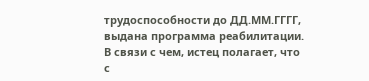трудоспособности до ДД.ММ.ГГГГ, выдана программа реабилитации.
В связи с чем, истец полагает, что с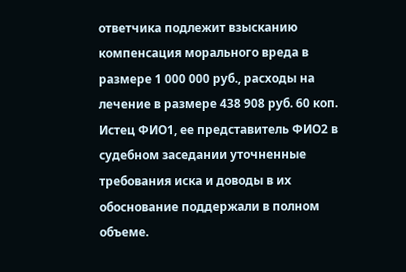ответчика подлежит взысканию компенсация морального вреда в размере 1 000 000 руб., расходы на лечение в размере 438 908 руб. 60 коп.
Истец ФИО1, ее представитель ФИО2 в судебном заседании уточненные требования иска и доводы в их обоснование поддержали в полном объеме.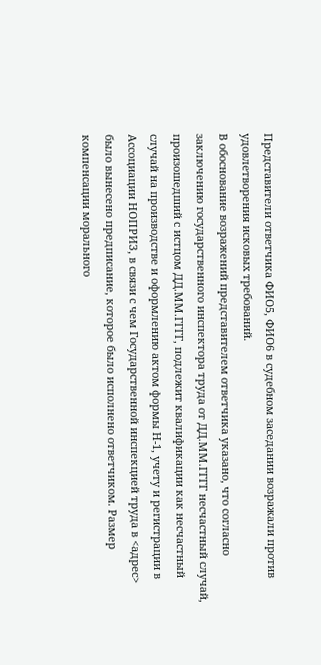Представители ответчика ФИО5, ФИО6 в судебном заседании возражали против удовлетворения исковых требований.
В обоснование возражений представителем ответчика указано, что согласно заключению государственного инспектора труда от ДД.ММ.ГГГГ несчастный случай, произошедший с истцом ДД.ММ.ГГГГ, подлежит квалификации как несчастный случай на производстве и оформлению актом формы Н-1, учету и регистрации в Ассоциации НОПРИЗ, в связи с чем Государственной инспекцией труда в <адрес> было вынесено предписание, которое было исполнено ответчиком. Размер компенсации морального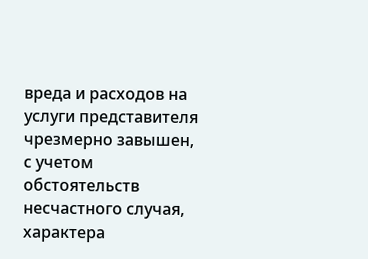вреда и расходов на услуги представителя чрезмерно завышен, с учетом обстоятельств несчастного случая, характера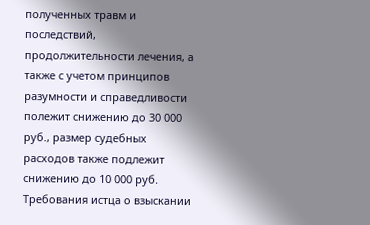полученных травм и последствий, продолжительности лечения, а также с учетом принципов разумности и справедливости полежит снижению до 30 000 руб., размер судебных расходов также подлежит снижению до 10 000 руб.
Требования истца о взыскании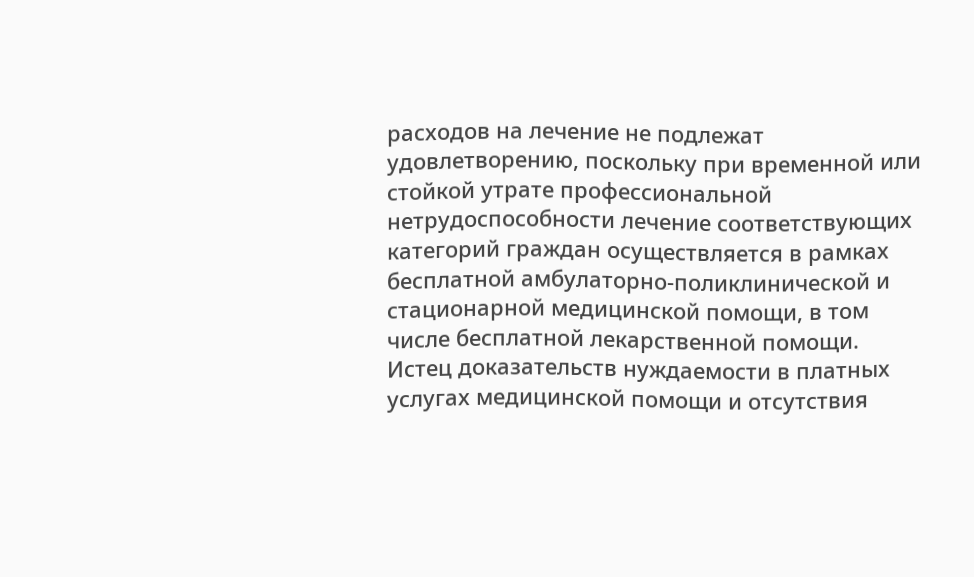расходов на лечение не подлежат удовлетворению, поскольку при временной или стойкой утрате профессиональной нетрудоспособности лечение соответствующих категорий граждан осуществляется в рамках бесплатной амбулаторно-поликлинической и стационарной медицинской помощи, в том числе бесплатной лекарственной помощи. Истец доказательств нуждаемости в платных услугах медицинской помощи и отсутствия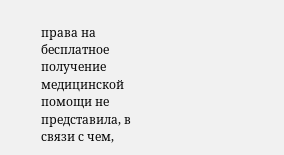права на бесплатное получение медицинской помощи не представила, в связи с чем,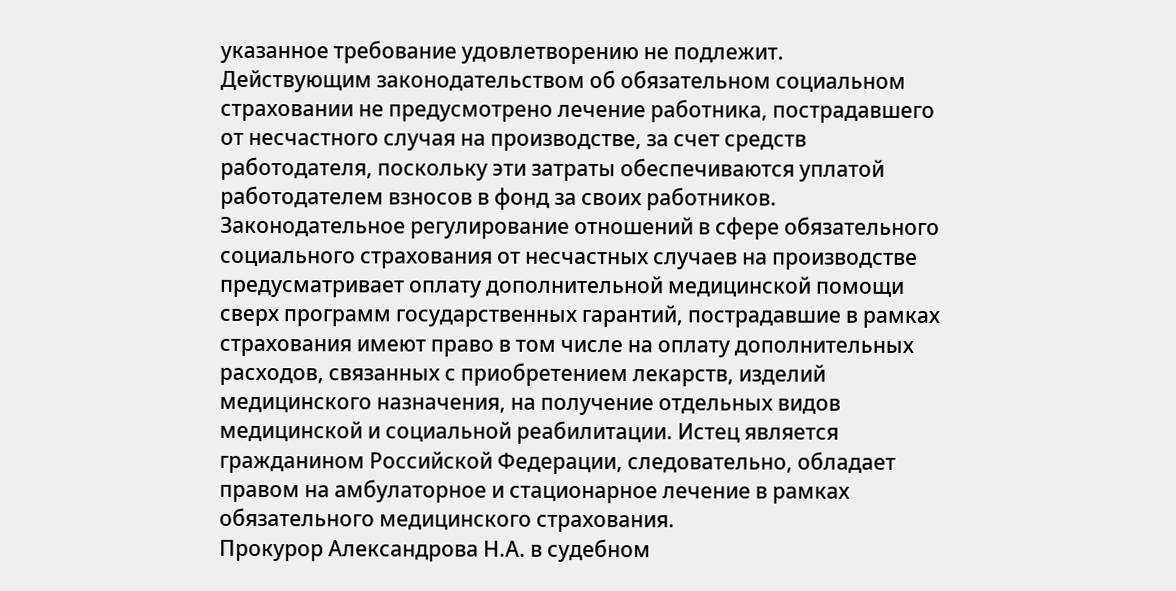указанное требование удовлетворению не подлежит.
Действующим законодательством об обязательном социальном страховании не предусмотрено лечение работника, пострадавшего от несчастного случая на производстве, за счет средств работодателя, поскольку эти затраты обеспечиваются уплатой работодателем взносов в фонд за своих работников. Законодательное регулирование отношений в сфере обязательного социального страхования от несчастных случаев на производстве предусматривает оплату дополнительной медицинской помощи сверх программ государственных гарантий, пострадавшие в рамках страхования имеют право в том числе на оплату дополнительных расходов, связанных с приобретением лекарств, изделий медицинского назначения, на получение отдельных видов медицинской и социальной реабилитации. Истец является гражданином Российской Федерации, следовательно, обладает правом на амбулаторное и стационарное лечение в рамках обязательного медицинского страхования.
Прокурор Александрова Н.А. в судебном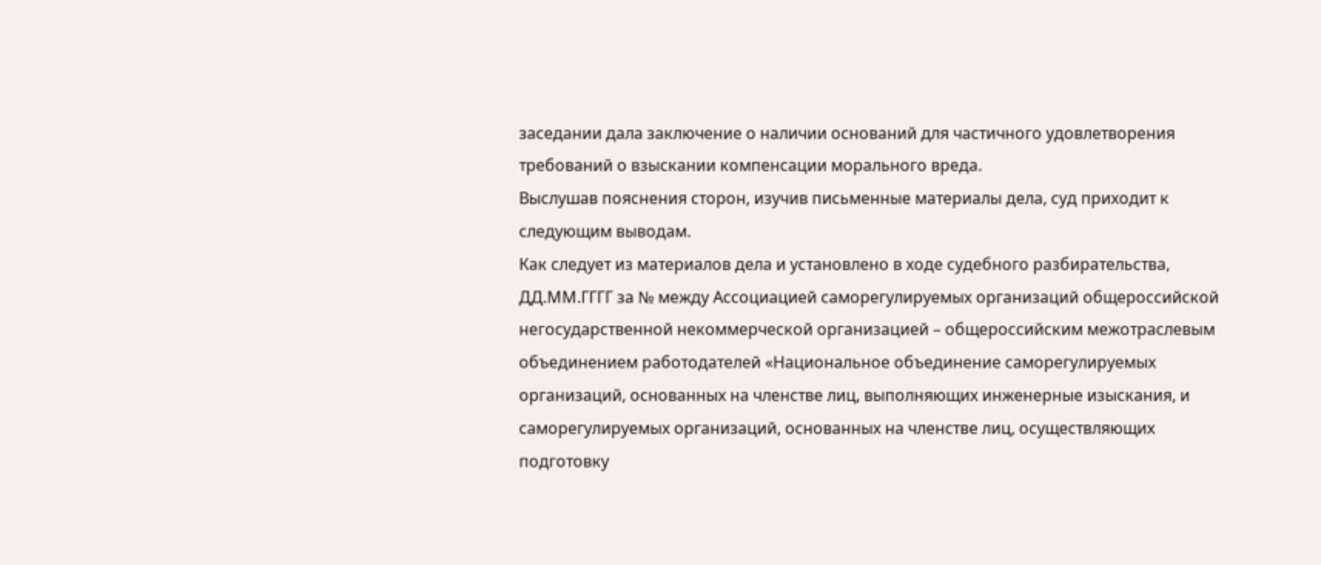заседании дала заключение о наличии оснований для частичного удовлетворения требований о взыскании компенсации морального вреда.
Выслушав пояснения сторон, изучив письменные материалы дела, суд приходит к следующим выводам.
Как следует из материалов дела и установлено в ходе судебного разбирательства, ДД.ММ.ГГГГ за № между Ассоциацией саморегулируемых организаций общероссийской негосударственной некоммерческой организацией – общероссийским межотраслевым объединением работодателей «Национальное объединение саморегулируемых организаций, основанных на членстве лиц, выполняющих инженерные изыскания, и саморегулируемых организаций, основанных на членстве лиц, осуществляющих подготовку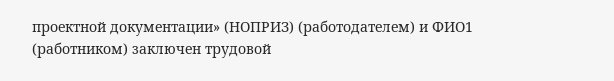проектной документации» (НОПРИЗ) (работодателем) и ФИО1 (работником) заключен трудовой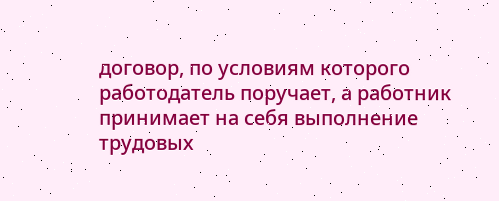договор, по условиям которого работодатель поручает, а работник принимает на себя выполнение трудовых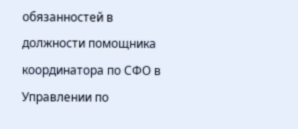обязанностей в должности помощника координатора по СФО в Управлении по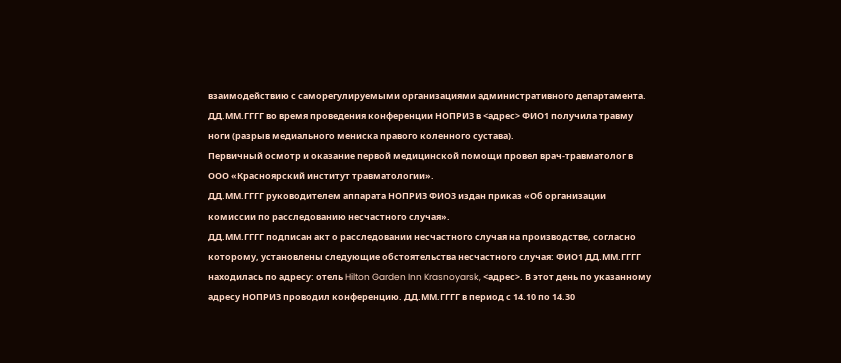взаимодействию с саморегулируемыми организациями административного департамента.
ДД.ММ.ГГГГ во время проведения конференции НОПРИЗ в <адрес> ФИО1 получила травму ноги (разрыв медиального мениска правого коленного сустава).
Первичный осмотр и оказание первой медицинской помощи провел врач-травматолог в ООО «Красноярский институт травматологии».
ДД.ММ.ГГГГ руководителем аппарата НОПРИЗ ФИО3 издан приказ «Об организации комиссии по расследованию несчастного случая».
ДД.ММ.ГГГГ подписан акт о расследовании несчастного случая на производстве, согласно которому, установлены следующие обстоятельства несчастного случая: ФИО1 ДД.ММ.ГГГГ находилась по адресу: отель Hilton Garden Inn Krasnoyarsk, <адрес>. В этот день по указанному адресу НОПРИЗ проводил конференцию. ДД.ММ.ГГГГ в период с 14.10 по 14.30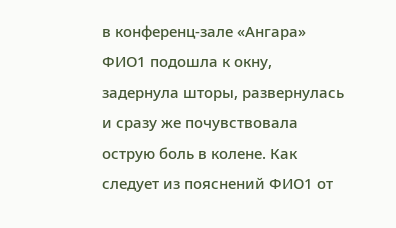в конференц-зале «Ангара» ФИО1 подошла к окну, задернула шторы, развернулась и сразу же почувствовала острую боль в колене. Как следует из пояснений ФИО1 от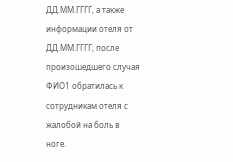ДД.ММ.ГГГГ, а также информации отеля от ДД.ММ.ГГГГ, после произошедшего случая ФИО1 обратилась к сотрудникам отеля с жалобой на боль в ноге.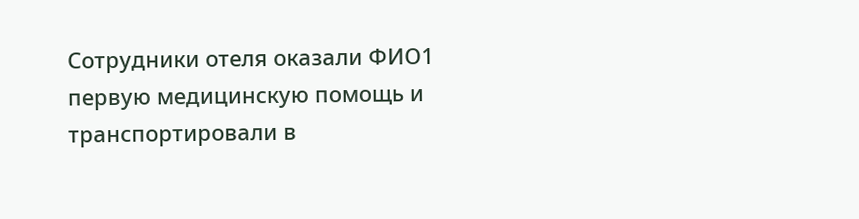Сотрудники отеля оказали ФИО1 первую медицинскую помощь и транспортировали в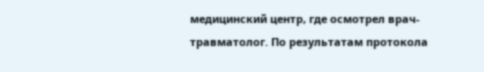медицинский центр, где осмотрел врач-травматолог. По результатам протокола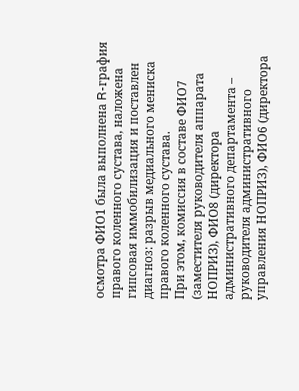осмотра ФИО1 была выполнена R-графия правого коленного сустава, наложена гипсовая иммобилизация и поставлен диагноз: разрыв медиального мениска правого коленного сустава.
При этом, комиссия в составе ФИО7 (заместителя руководителя аппарата НОПРИЗ), ФИО8 (директора административного департамента – руководителя административного управления НОПРИЗ), ФИО6 (директора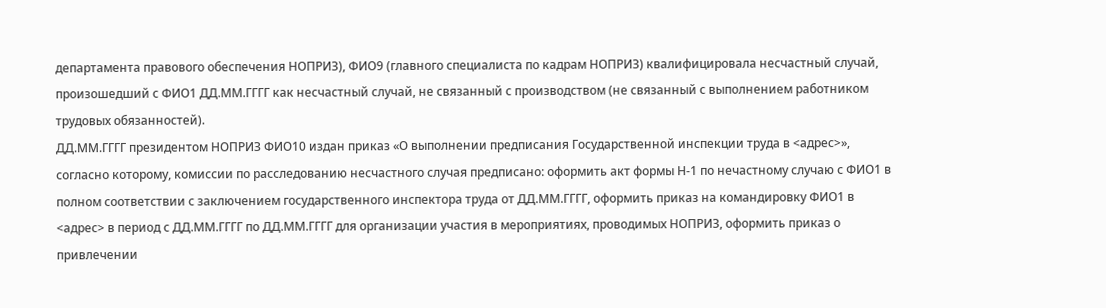департамента правового обеспечения НОПРИЗ), ФИО9 (главного специалиста по кадрам НОПРИЗ) квалифицировала несчастный случай, произошедший с ФИО1 ДД.ММ.ГГГГ как несчастный случай, не связанный с производством (не связанный с выполнением работником трудовых обязанностей).
ДД.ММ.ГГГГ президентом НОПРИЗ ФИО10 издан приказ «О выполнении предписания Государственной инспекции труда в <адрес>», согласно которому, комиссии по расследованию несчастного случая предписано: оформить акт формы Н-1 по нечастному случаю с ФИО1 в полном соответствии с заключением государственного инспектора труда от ДД.ММ.ГГГГ, оформить приказ на командировку ФИО1 в <адрес> в период с ДД.ММ.ГГГГ по ДД.ММ.ГГГГ для организации участия в мероприятиях, проводимых НОПРИЗ, оформить приказ о привлечении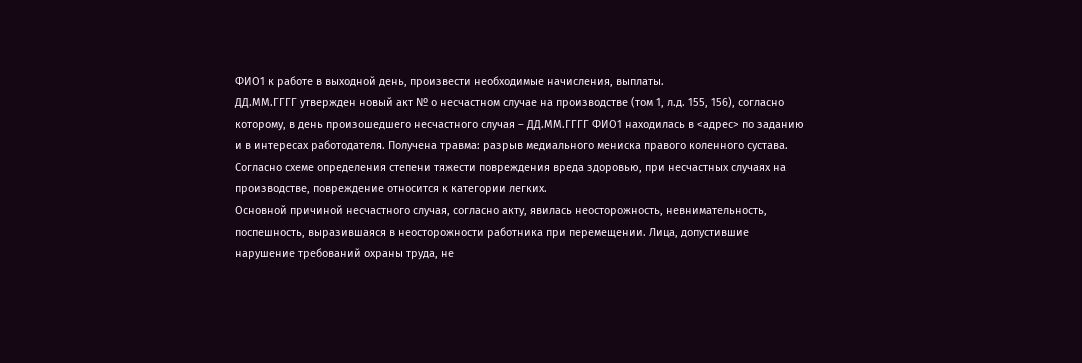ФИО1 к работе в выходной день, произвести необходимые начисления, выплаты.
ДД.ММ.ГГГГ утвержден новый акт № о несчастном случае на производстве (том 1, л.д. 155, 156), согласно которому, в день произошедшего несчастного случая – ДД.ММ.ГГГГ ФИО1 находилась в <адрес> по заданию и в интересах работодателя. Получена травма: разрыв медиального мениска правого коленного сустава. Согласно схеме определения степени тяжести повреждения вреда здоровью, при несчастных случаях на производстве, повреждение относится к категории легких.
Основной причиной несчастного случая, согласно акту, явилась неосторожность, невнимательность, поспешность, выразившаяся в неосторожности работника при перемещении. Лица, допустившие нарушение требований охраны труда, не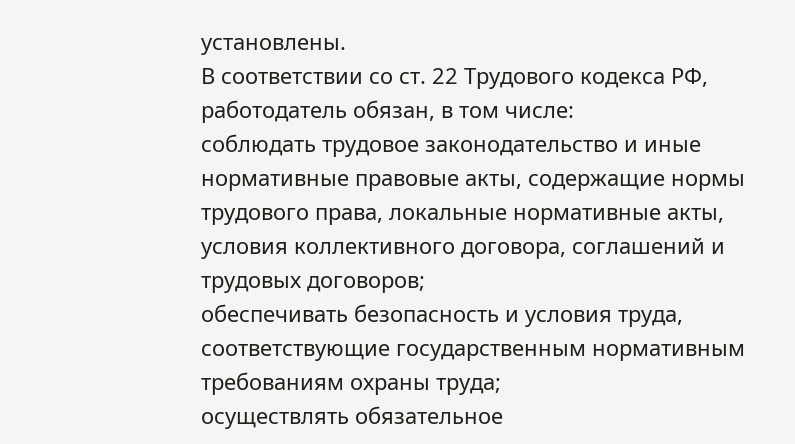установлены.
В соответствии со ст. 22 Трудового кодекса РФ, работодатель обязан, в том числе:
соблюдать трудовое законодательство и иные нормативные правовые акты, содержащие нормы трудового права, локальные нормативные акты, условия коллективного договора, соглашений и трудовых договоров;
обеспечивать безопасность и условия труда, соответствующие государственным нормативным требованиям охраны труда;
осуществлять обязательное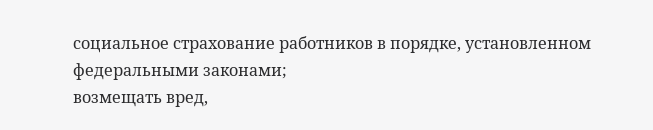социальное страхование работников в порядке, установленном федеральными законами;
возмещать вред,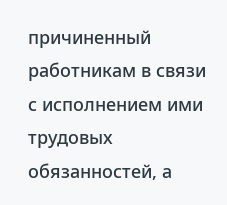причиненный работникам в связи с исполнением ими трудовых обязанностей, а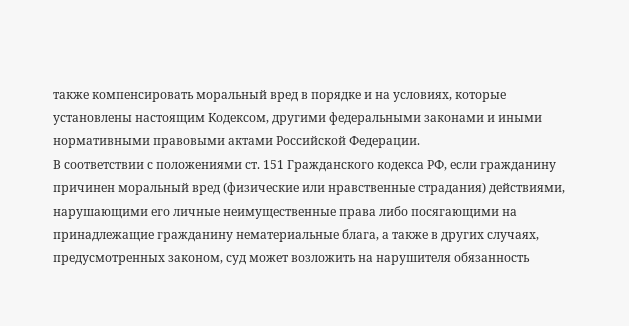также компенсировать моральный вред в порядке и на условиях, которые установлены настоящим Кодексом, другими федеральными законами и иными нормативными правовыми актами Российской Федерации.
В соответствии с положениями ст. 151 Гражданского кодекса РФ, если гражданину причинен моральный вред (физические или нравственные страдания) действиями, нарушающими его личные неимущественные права либо посягающими на принадлежащие гражданину нематериальные блага, а также в других случаях, предусмотренных законом, суд может возложить на нарушителя обязанность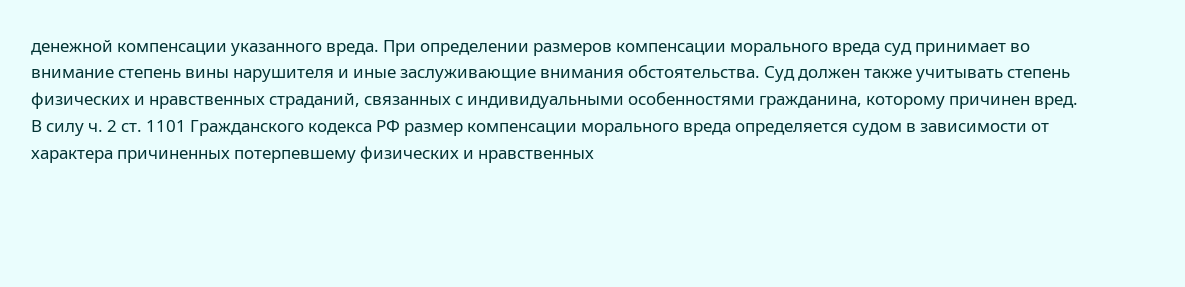денежной компенсации указанного вреда. При определении размеров компенсации морального вреда суд принимает во внимание степень вины нарушителя и иные заслуживающие внимания обстоятельства. Суд должен также учитывать степень физических и нравственных страданий, связанных с индивидуальными особенностями гражданина, которому причинен вред.
В силу ч. 2 ст. 1101 Гражданского кодекса РФ размер компенсации морального вреда определяется судом в зависимости от характера причиненных потерпевшему физических и нравственных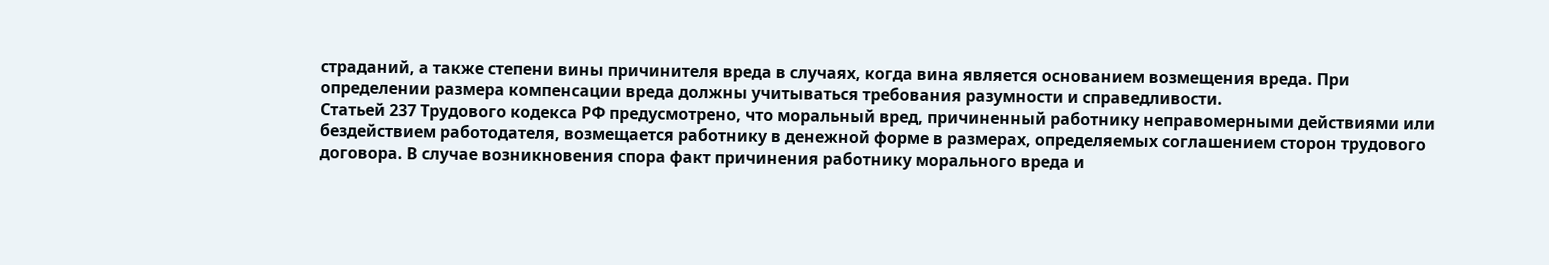страданий, а также степени вины причинителя вреда в случаях, когда вина является основанием возмещения вреда. При определении размера компенсации вреда должны учитываться требования разумности и справедливости.
Статьей 237 Трудового кодекса РФ предусмотрено, что моральный вред, причиненный работнику неправомерными действиями или бездействием работодателя, возмещается работнику в денежной форме в размерах, определяемых соглашением сторон трудового договора. В случае возникновения спора факт причинения работнику морального вреда и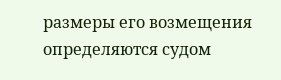размеры его возмещения определяются судом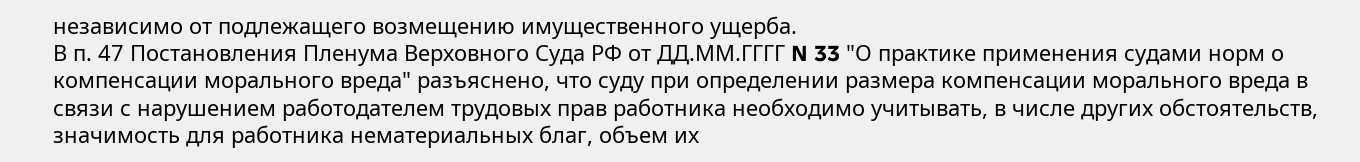независимо от подлежащего возмещению имущественного ущерба.
В п. 47 Постановления Пленума Верховного Суда РФ от ДД.ММ.ГГГГ N 33 "О практике применения судами норм о компенсации морального вреда" разъяснено, что суду при определении размера компенсации морального вреда в связи с нарушением работодателем трудовых прав работника необходимо учитывать, в числе других обстоятельств, значимость для работника нематериальных благ, объем их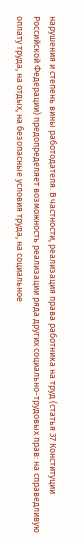нарушения и степень вины работодателя. В частности, реализация права работника на труд (статья 37 Конституции Российской Федерации) предопределяет возможность реализации ряда других социально-трудовых прав: на справедливую оплату труда, на отдых, на безопасные условия труда, на социальное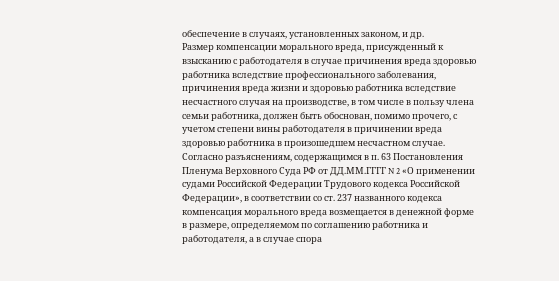обеспечение в случаях, установленных законом, и др.
Размер компенсации морального вреда, присужденный к взысканию с работодателя в случае причинения вреда здоровью работника вследствие профессионального заболевания, причинения вреда жизни и здоровью работника вследствие несчастного случая на производстве, в том числе в пользу члена семьи работника, должен быть обоснован, помимо прочего, с учетом степени вины работодателя в причинении вреда здоровью работника в произошедшем несчастном случае.
Согласно разъяснениям, содержащимся в п. 63 Постановления Пленума Верховного Суда РФ от ДД.ММ.ГГГГ N 2 «О применении судами Российской Федерации Трудового кодекса Российской Федерации», в соответствии со ст. 237 названного кодекса компенсация морального вреда возмещается в денежной форме в размере, определяемом по соглашению работника и работодателя, а в случае спора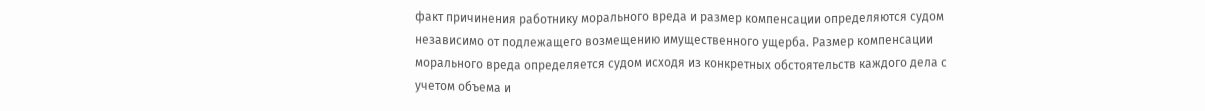факт причинения работнику морального вреда и размер компенсации определяются судом независимо от подлежащего возмещению имущественного ущерба. Размер компенсации морального вреда определяется судом исходя из конкретных обстоятельств каждого дела с учетом объема и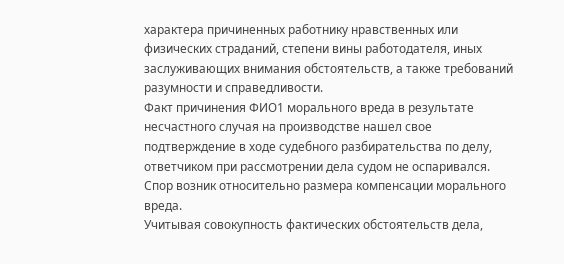характера причиненных работнику нравственных или физических страданий, степени вины работодателя, иных заслуживающих внимания обстоятельств, а также требований разумности и справедливости.
Факт причинения ФИО1 морального вреда в результате несчастного случая на производстве нашел свое подтверждение в ходе судебного разбирательства по делу, ответчиком при рассмотрении дела судом не оспаривался.
Спор возник относительно размера компенсации морального вреда.
Учитывая совокупность фактических обстоятельств дела,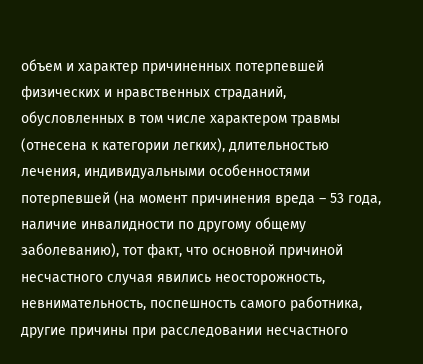объем и характер причиненных потерпевшей физических и нравственных страданий, обусловленных в том числе характером травмы (отнесена к категории легких), длительностью лечения, индивидуальными особенностями потерпевшей (на момент причинения вреда – 53 года, наличие инвалидности по другому общему заболеванию), тот факт, что основной причиной несчастного случая явились неосторожность, невнимательность, поспешность самого работника, другие причины при расследовании несчастного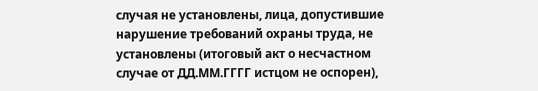случая не установлены, лица, допустившие нарушение требований охраны труда, не установлены (итоговый акт о несчастном случае от ДД.ММ.ГГГГ истцом не оспорен),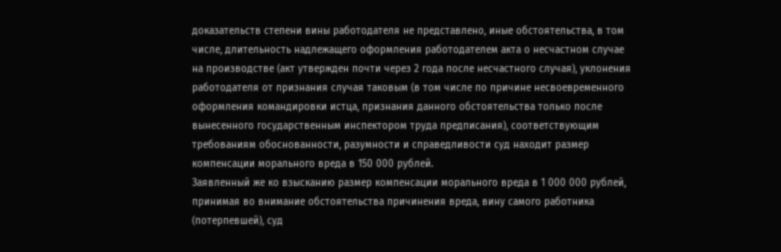доказательств степени вины работодателя не представлено, иные обстоятельства, в том числе, длительность надлежащего оформления работодателем акта о несчастном случае на производстве (акт утвержден почти через 2 года после несчастного случая), уклонения работодателя от признания случая таковым (в том числе по причине несвоевременного оформления командировки истца, признания данного обстоятельства только после вынесенного государственным инспектором труда предписания), соответствующим требованиям обоснованности, разумности и справедливости суд находит размер компенсации морального вреда в 150 000 рублей.
Заявленный же ко взысканию размер компенсации морального вреда в 1 000 000 рублей, принимая во внимание обстоятельства причинения вреда, вину самого работника (потерпевшей), суд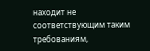находит не соответствующим таким требованиям,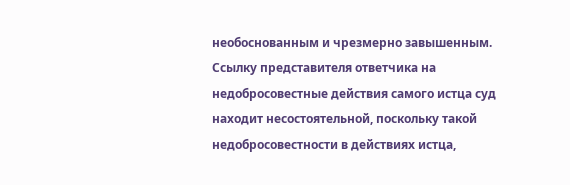необоснованным и чрезмерно завышенным.
Ссылку представителя ответчика на недобросовестные действия самого истца суд находит несостоятельной, поскольку такой недобросовестности в действиях истца,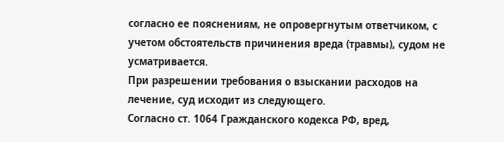согласно ее пояснениям, не опровергнутым ответчиком, с учетом обстоятельств причинения вреда (травмы), судом не усматривается.
При разрешении требования о взыскании расходов на лечение, суд исходит из следующего.
Согласно ст. 1064 Гражданского кодекса РФ, вред,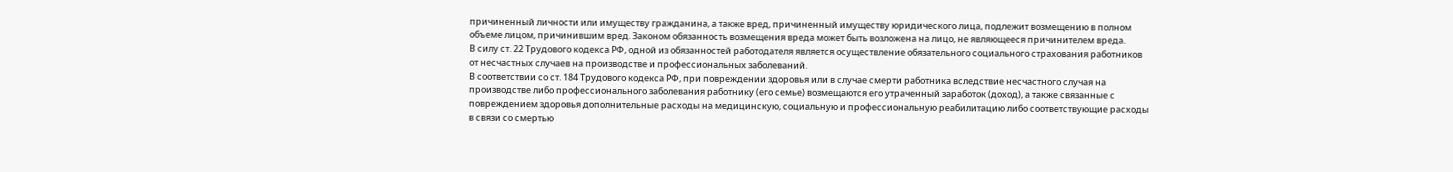причиненный личности или имуществу гражданина, а также вред, причиненный имуществу юридического лица, подлежит возмещению в полном объеме лицом, причинившим вред. Законом обязанность возмещения вреда может быть возложена на лицо, не являющееся причинителем вреда.
В силу ст. 22 Трудового кодекса РФ, одной из обязанностей работодателя является осуществление обязательного социального страхования работников от несчастных случаев на производстве и профессиональных заболеваний.
В соответствии со ст. 184 Трудового кодекса РФ, при повреждении здоровья или в случае смерти работника вследствие несчастного случая на производстве либо профессионального заболевания работнику (его семье) возмещаются его утраченный заработок (доход), а также связанные с повреждением здоровья дополнительные расходы на медицинскую, социальную и профессиональную реабилитацию либо соответствующие расходы в связи со смертью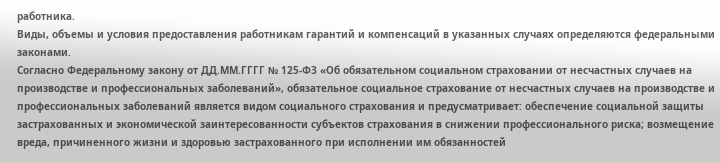работника.
Виды, объемы и условия предоставления работникам гарантий и компенсаций в указанных случаях определяются федеральными законами.
Согласно Федеральному закону от ДД.ММ.ГГГГ № 125-ФЗ «Об обязательном социальном страховании от несчастных случаев на производстве и профессиональных заболеваний», обязательное социальное страхование от несчастных случаев на производстве и профессиональных заболеваний является видом социального страхования и предусматривает: обеспечение социальной защиты застрахованных и экономической заинтересованности субъектов страхования в снижении профессионального риска; возмещение вреда, причиненного жизни и здоровью застрахованного при исполнении им обязанностей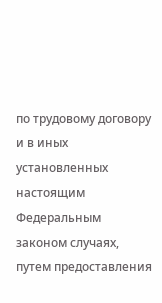по трудовому договору и в иных установленных настоящим Федеральным законом случаях, путем предоставления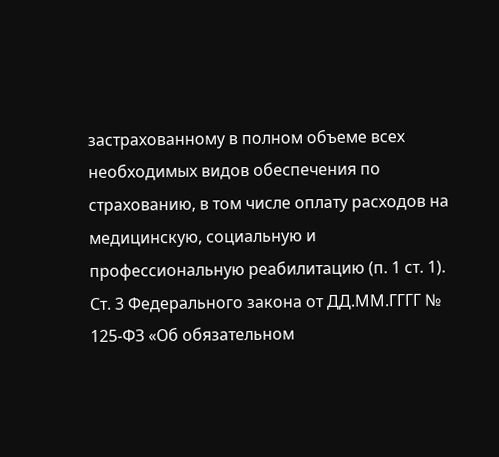застрахованному в полном объеме всех необходимых видов обеспечения по страхованию, в том числе оплату расходов на медицинскую, социальную и профессиональную реабилитацию (п. 1 ст. 1).
Ст. 3 Федерального закона от ДД.ММ.ГГГГ № 125-ФЗ «Об обязательном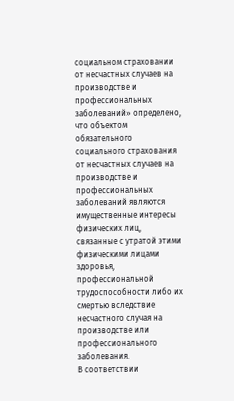социальном страховании от несчастных случаев на производстве и профессиональных заболеваний» определено, что объектом обязательного социального страхования от несчастных случаев на производстве и профессиональных заболеваний являются имущественные интересы физических лиц, связанные с утратой этими физическими лицами здоровья, профессиональной трудоспособности либо их смертью вследствие несчастного случая на производстве или профессионального заболевания.
В соответствии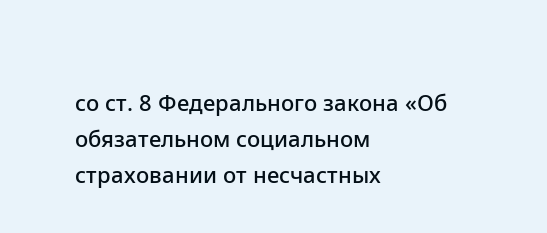со ст. 8 Федерального закона «Об обязательном социальном страховании от несчастных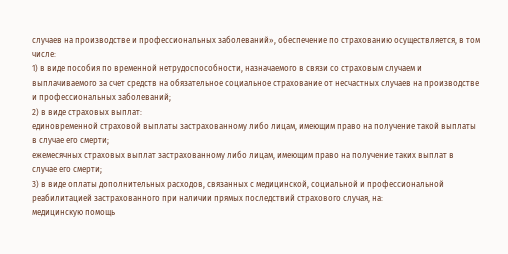случаев на производстве и профессиональных заболеваний», обеспечение по страхованию осуществляется, в том числе:
1) в виде пособия по временной нетрудоспособности, назначаемого в связи со страховым случаем и выплачиваемого за счет средств на обязательное социальное страхование от несчастных случаев на производстве и профессиональных заболеваний;
2) в виде страховых выплат:
единовременной страховой выплаты застрахованному либо лицам, имеющим право на получение такой выплаты в случае его смерти;
ежемесячных страховых выплат застрахованному либо лицам, имеющим право на получение таких выплат в случае его смерти;
3) в виде оплаты дополнительных расходов, связанных с медицинской, социальной и профессиональной реабилитацией застрахованного при наличии прямых последствий страхового случая, на:
медицинскую помощь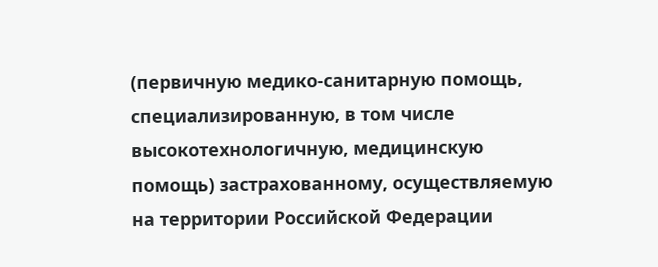(первичную медико-санитарную помощь, специализированную, в том числе высокотехнологичную, медицинскую помощь) застрахованному, осуществляемую на территории Российской Федерации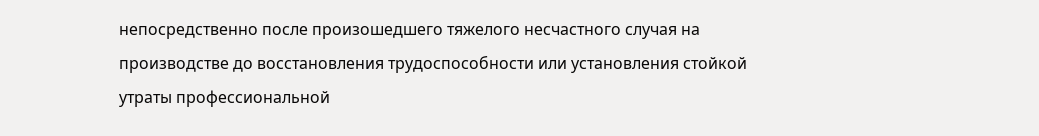непосредственно после произошедшего тяжелого несчастного случая на производстве до восстановления трудоспособности или установления стойкой утраты профессиональной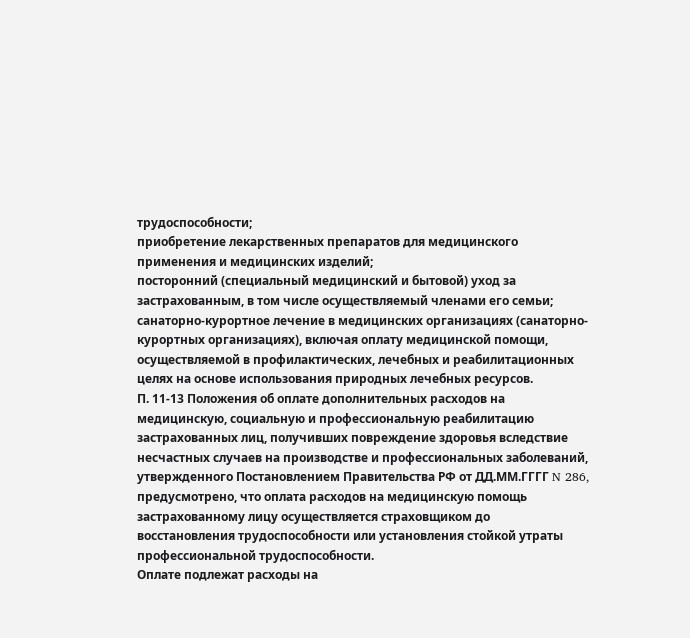трудоспособности;
приобретение лекарственных препаратов для медицинского применения и медицинских изделий;
посторонний (специальный медицинский и бытовой) уход за застрахованным, в том числе осуществляемый членами его семьи;
санаторно-курортное лечение в медицинских организациях (санаторно-курортных организациях), включая оплату медицинской помощи, осуществляемой в профилактических, лечебных и реабилитационных целях на основе использования природных лечебных ресурсов.
П. 11-13 Положения об оплате дополнительных расходов на медицинскую, социальную и профессиональную реабилитацию застрахованных лиц, получивших повреждение здоровья вследствие несчастных случаев на производстве и профессиональных заболеваний, утвержденного Постановлением Правительства РФ от ДД.ММ.ГГГГ N 286, предусмотрено, что оплата расходов на медицинскую помощь застрахованному лицу осуществляется страховщиком до восстановления трудоспособности или установления стойкой утраты профессиональной трудоспособности.
Оплате подлежат расходы на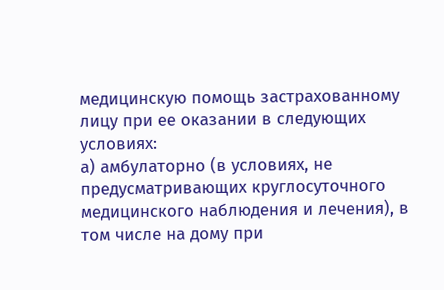медицинскую помощь застрахованному лицу при ее оказании в следующих условиях:
а) амбулаторно (в условиях, не предусматривающих круглосуточного медицинского наблюдения и лечения), в том числе на дому при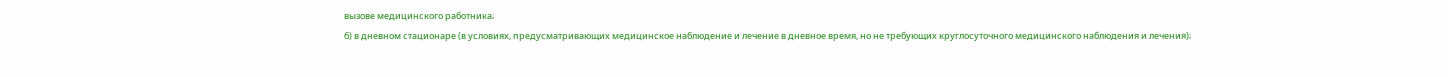вызове медицинского работника;
б) в дневном стационаре (в условиях, предусматривающих медицинское наблюдение и лечение в дневное время, но не требующих круглосуточного медицинского наблюдения и лечения);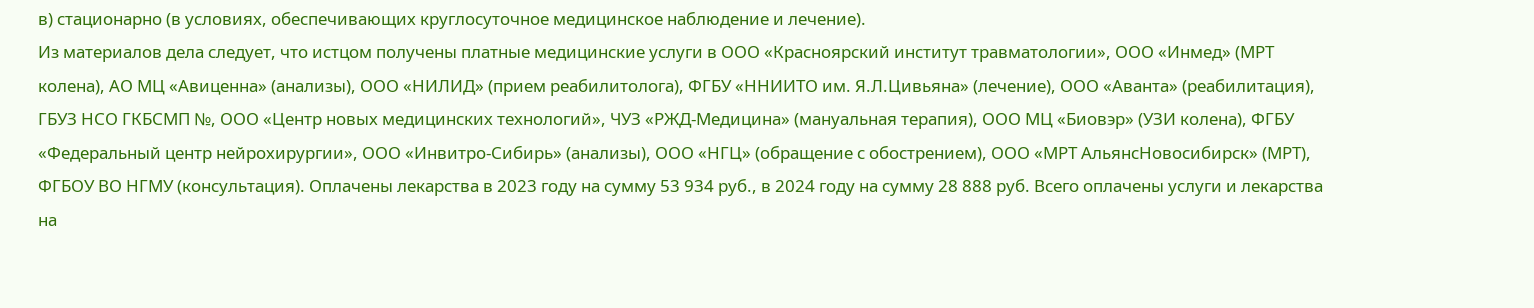в) стационарно (в условиях, обеспечивающих круглосуточное медицинское наблюдение и лечение).
Из материалов дела следует, что истцом получены платные медицинские услуги в ООО «Красноярский институт травматологии», ООО «Инмед» (МРТ колена), АО МЦ «Авиценна» (анализы), ООО «НИЛИД» (прием реабилитолога), ФГБУ «ННИИТО им. Я.Л.Цивьяна» (лечение), ООО «Аванта» (реабилитация), ГБУЗ НСО ГКБСМП №, ООО «Центр новых медицинских технологий», ЧУЗ «РЖД-Медицина» (мануальная терапия), ООО МЦ «Биовэр» (УЗИ колена), ФГБУ «Федеральный центр нейрохирургии», ООО «Инвитро-Сибирь» (анализы), ООО «НГЦ» (обращение с обострением), ООО «МРТ АльянсНовосибирск» (МРТ), ФГБОУ ВО НГМУ (консультация). Оплачены лекарства в 2023 году на сумму 53 934 руб., в 2024 году на сумму 28 888 руб. Всего оплачены услуги и лекарства на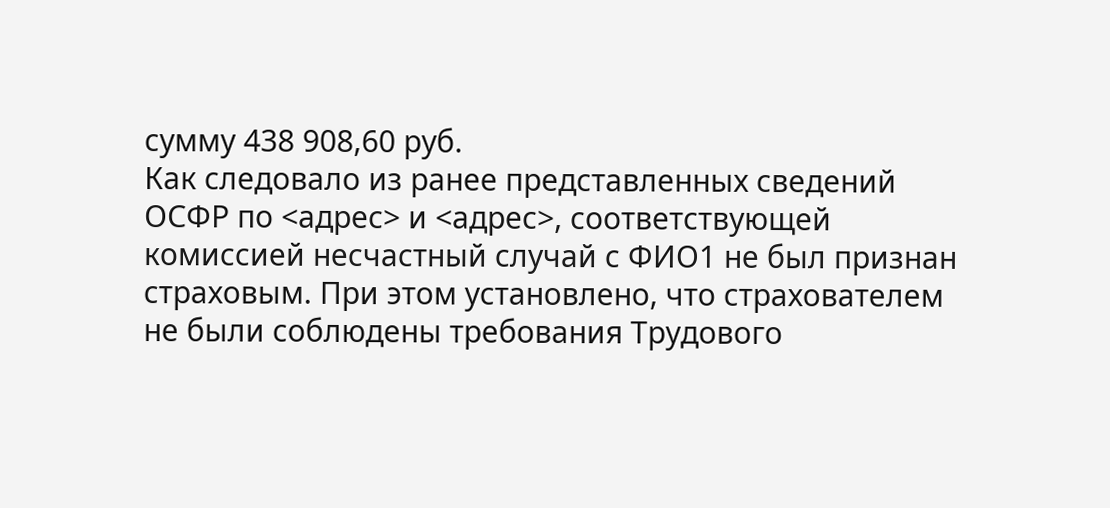сумму 438 908,60 руб.
Как следовало из ранее представленных сведений ОСФР по <адрес> и <адрес>, соответствующей комиссией несчастный случай с ФИО1 не был признан страховым. При этом установлено, что страхователем не были соблюдены требования Трудового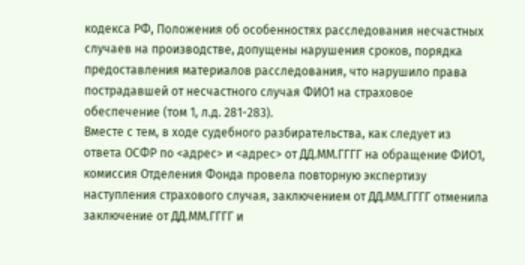кодекса РФ, Положения об особенностях расследования несчастных случаев на производстве, допущены нарушения сроков, порядка предоставления материалов расследования, что нарушило права пострадавшей от несчастного случая ФИО1 на страховое обеспечение (том 1, л.д. 281-283).
Вместе с тем, в ходе судебного разбирательства, как следует из ответа ОСФР по <адрес> и <адрес> от ДД.ММ.ГГГГ на обращение ФИО1, комиссия Отделения Фонда провела повторную экспертизу наступления страхового случая, заключением от ДД.ММ.ГГГГ отменила заключение от ДД.ММ.ГГГГ и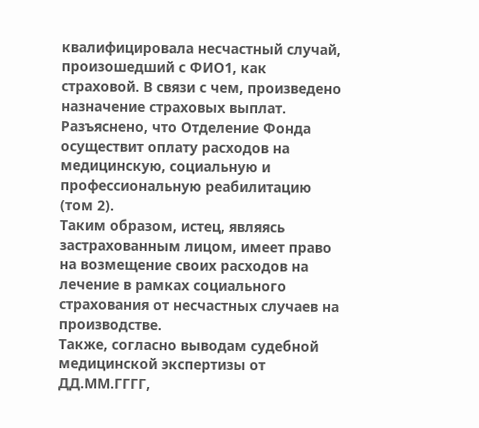квалифицировала несчастный случай, произошедший с ФИО1, как страховой. В связи с чем, произведено назначение страховых выплат. Разъяснено, что Отделение Фонда осуществит оплату расходов на медицинскую, социальную и профессиональную реабилитацию (том 2).
Таким образом, истец, являясь застрахованным лицом, имеет право на возмещение своих расходов на лечение в рамках социального страхования от несчастных случаев на производстве.
Также, согласно выводам судебной медицинской экспертизы от ДД.ММ.ГГГГ,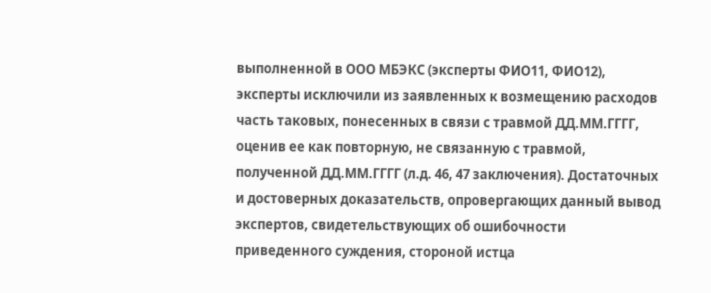выполненной в ООО МБЭКС (эксперты ФИО11, ФИО12), эксперты исключили из заявленных к возмещению расходов часть таковых, понесенных в связи с травмой ДД.ММ.ГГГГ, оценив ее как повторную, не связанную с травмой, полученной ДД.ММ.ГГГГ (л.д. 46, 47 заключения). Достаточных и достоверных доказательств, опровергающих данный вывод экспертов, свидетельствующих об ошибочности приведенного суждения, стороной истца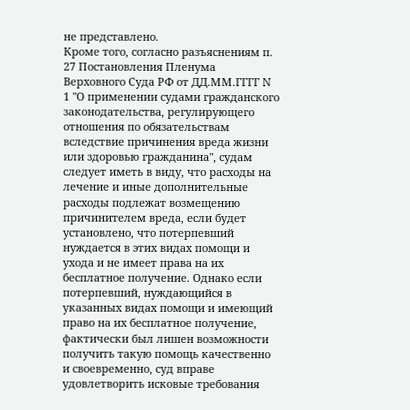не представлено.
Кроме того, согласно разъяснениям п. 27 Постановления Пленума Верховного Суда РФ от ДД.ММ.ГГГГ N 1 "О применении судами гражданского законодательства, регулирующего отношения по обязательствам вследствие причинения вреда жизни или здоровью гражданина", судам следует иметь в виду, что расходы на лечение и иные дополнительные расходы подлежат возмещению причинителем вреда, если будет установлено, что потерпевший нуждается в этих видах помощи и ухода и не имеет права на их бесплатное получение. Однако если потерпевший, нуждающийся в указанных видах помощи и имеющий право на их бесплатное получение, фактически был лишен возможности получить такую помощь качественно и своевременно, суд вправе удовлетворить исковые требования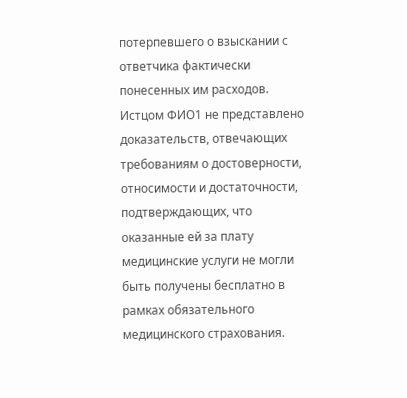потерпевшего о взыскании с ответчика фактически понесенных им расходов.
Истцом ФИО1 не представлено доказательств, отвечающих требованиям о достоверности, относимости и достаточности, подтверждающих, что оказанные ей за плату медицинские услуги не могли быть получены бесплатно в рамках обязательного медицинского страхования.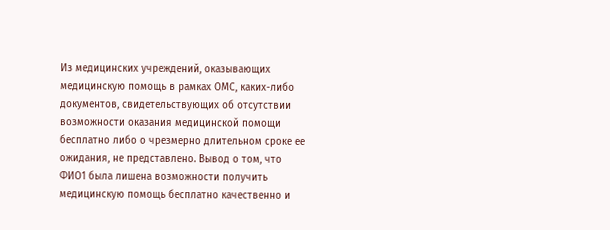Из медицинских учреждений, оказывающих медицинскую помощь в рамках ОМС, каких-либо документов, свидетельствующих об отсутствии возможности оказания медицинской помощи бесплатно либо о чрезмерно длительном сроке ее ожидания, не представлено. Вывод о том, что ФИО1 была лишена возможности получить медицинскую помощь бесплатно качественно и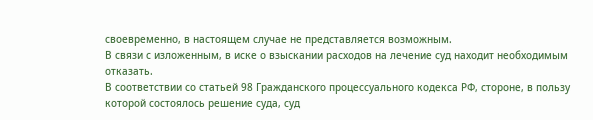своевременно, в настоящем случае не представляется возможным.
В связи с изложенным, в иске о взыскании расходов на лечение суд находит необходимым отказать.
В соответствии со статьей 98 Гражданского процессуального кодекса РФ, стороне, в пользу которой состоялось решение суда, суд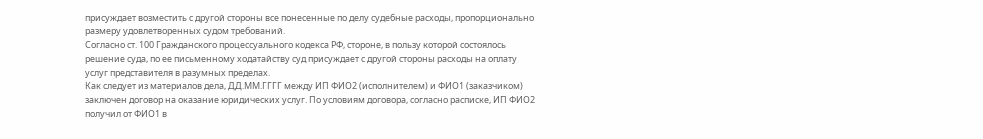присуждает возместить с другой стороны все понесенные по делу судебные расходы, пропорционально размеру удовлетворенных судом требований.
Согласно ст. 100 Гражданского процессуального кодекса РФ, стороне, в пользу которой состоялось решение суда, по ее письменному ходатайству суд присуждает с другой стороны расходы на оплату услуг представителя в разумных пределах.
Как следует из материалов дела, ДД.ММ.ГГГГ между ИП ФИО2 (исполнителем) и ФИО1 (заказчиком) заключен договор на оказание юридических услуг. По условиям договора, согласно расписке, ИП ФИО2 получил от ФИО1 в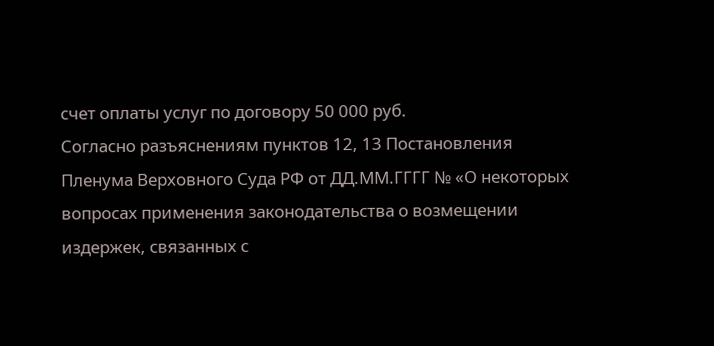счет оплаты услуг по договору 50 000 руб.
Согласно разъяснениям пунктов 12, 13 Постановления Пленума Верховного Суда РФ от ДД.ММ.ГГГГ № «О некоторых вопросах применения законодательства о возмещении издержек, связанных с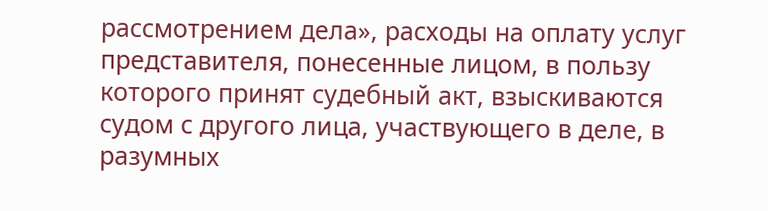рассмотрением дела», расходы на оплату услуг представителя, понесенные лицом, в пользу которого принят судебный акт, взыскиваются судом с другого лица, участвующего в деле, в разумных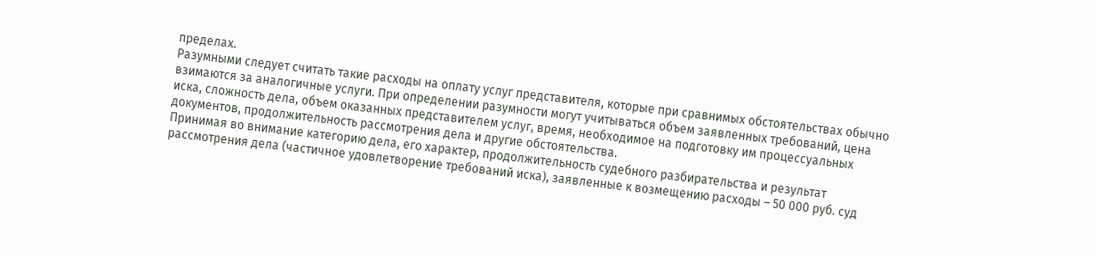пределах.
Разумными следует считать такие расходы на оплату услуг представителя, которые при сравнимых обстоятельствах обычно взимаются за аналогичные услуги. При определении разумности могут учитываться объем заявленных требований, цена иска, сложность дела, объем оказанных представителем услуг, время, необходимое на подготовку им процессуальных документов, продолжительность рассмотрения дела и другие обстоятельства.
Принимая во внимание категорию дела, его характер, продолжительность судебного разбирательства и результат рассмотрения дела (частичное удовлетворение требований иска), заявленные к возмещению расходы – 50 000 руб. суд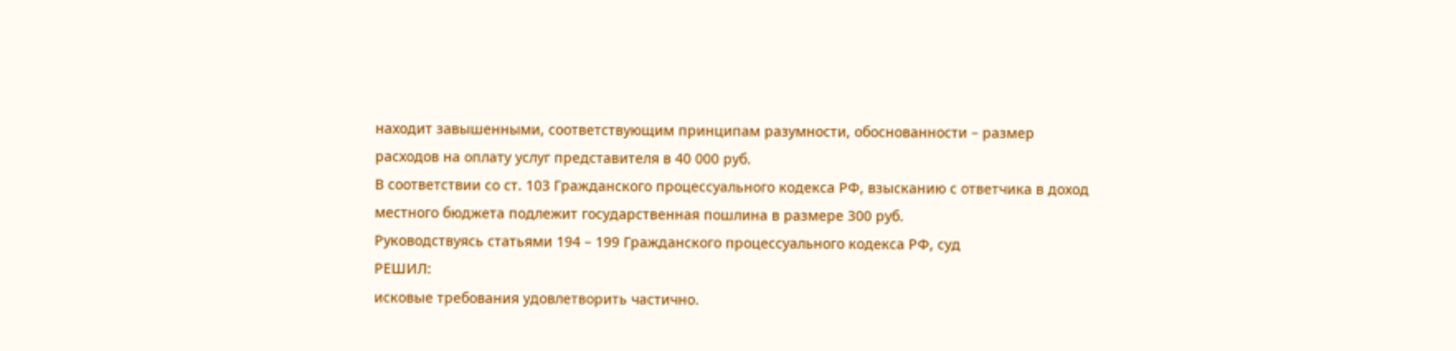находит завышенными, соответствующим принципам разумности, обоснованности – размер расходов на оплату услуг представителя в 40 000 руб.
В соответствии со ст. 103 Гражданского процессуального кодекса РФ, взысканию с ответчика в доход местного бюджета подлежит государственная пошлина в размере 300 руб.
Руководствуясь статьями 194 – 199 Гражданского процессуального кодекса РФ, суд
РЕШИЛ:
исковые требования удовлетворить частично.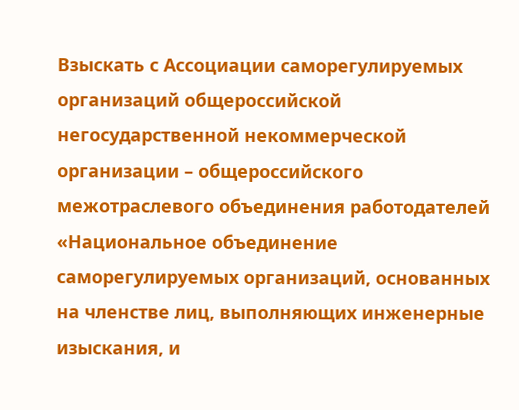Взыскать с Ассоциации саморегулируемых организаций общероссийской негосударственной некоммерческой организации – общероссийского межотраслевого объединения работодателей «Национальное объединение саморегулируемых организаций, основанных на членстве лиц, выполняющих инженерные изыскания, и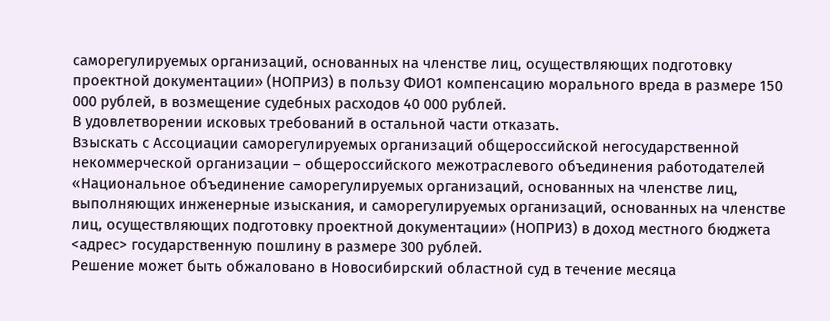саморегулируемых организаций, основанных на членстве лиц, осуществляющих подготовку проектной документации» (НОПРИЗ) в пользу ФИО1 компенсацию морального вреда в размере 150 000 рублей, в возмещение судебных расходов 40 000 рублей.
В удовлетворении исковых требований в остальной части отказать.
Взыскать с Ассоциации саморегулируемых организаций общероссийской негосударственной некоммерческой организации – общероссийского межотраслевого объединения работодателей «Национальное объединение саморегулируемых организаций, основанных на членстве лиц, выполняющих инженерные изыскания, и саморегулируемых организаций, основанных на членстве лиц, осуществляющих подготовку проектной документации» (НОПРИЗ) в доход местного бюджета <адрес> государственную пошлину в размере 300 рублей.
Решение может быть обжаловано в Новосибирский областной суд в течение месяца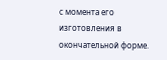с момента его изготовления в окончательной форме.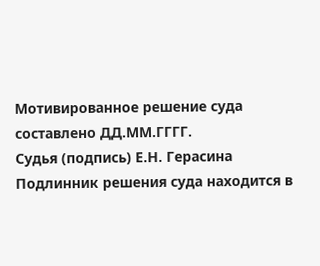Мотивированное решение суда составлено ДД.ММ.ГГГГ.
Судья (подпись) Е.Н. Герасина
Подлинник решения суда находится в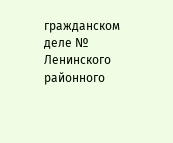гражданском деле № Ленинского районного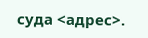суда <адрес>.